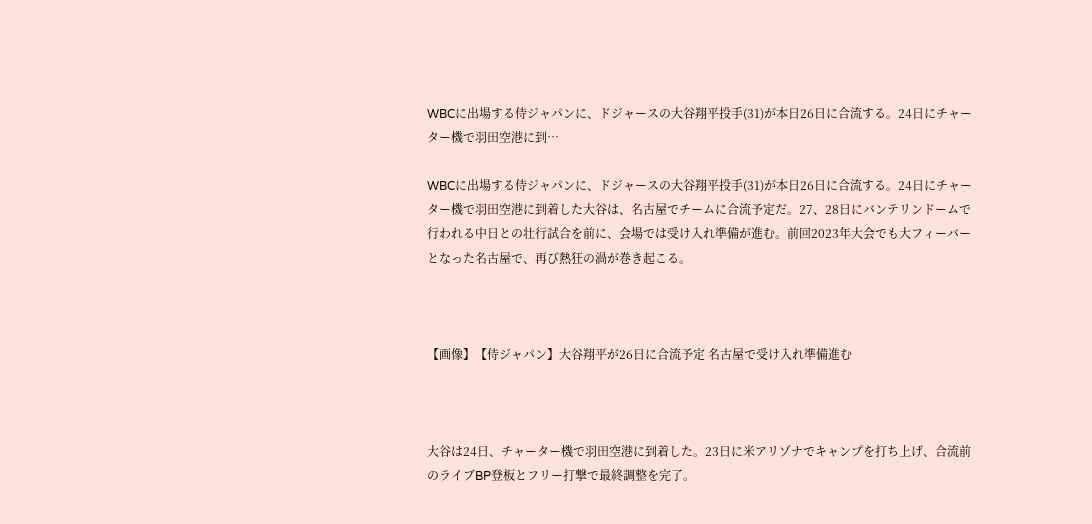WBCに出場する侍ジャパンに、ドジャースの大谷翔平投手(31)が本日26日に合流する。24日にチャーター機で羽田空港に到…

WBCに出場する侍ジャパンに、ドジャースの大谷翔平投手(31)が本日26日に合流する。24日にチャーター機で羽田空港に到着した大谷は、名古屋でチームに合流予定だ。27、28日にバンテリンドームで行われる中日との壮行試合を前に、会場では受け入れ準備が進む。前回2023年大会でも大フィーバーとなった名古屋で、再び熱狂の渦が巻き起こる。



【画像】【侍ジャパン】大谷翔平が26日に合流予定 名古屋で受け入れ準備進む



大谷は24日、チャーター機で羽田空港に到着した。23日に米アリゾナでキャンプを打ち上げ、合流前のライブBP登板とフリー打撃で最終調整を完了。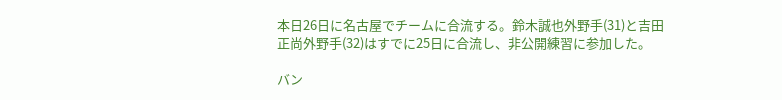本日26日に名古屋でチームに合流する。鈴木誠也外野手(31)と吉田正尚外野手(32)はすでに25日に合流し、非公開練習に参加した。

バン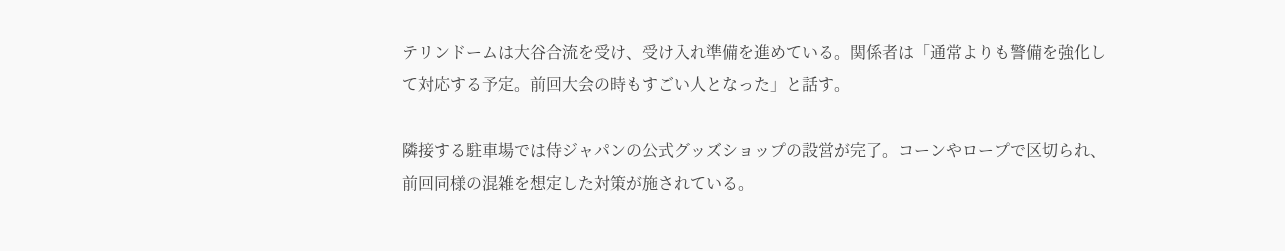テリンドームは大谷合流を受け、受け入れ準備を進めている。関係者は「通常よりも警備を強化して対応する予定。前回大会の時もすごい人となった」と話す。

隣接する駐車場では侍ジャパンの公式グッズショップの設営が完了。コーンやロープで区切られ、前回同様の混雑を想定した対策が施されている。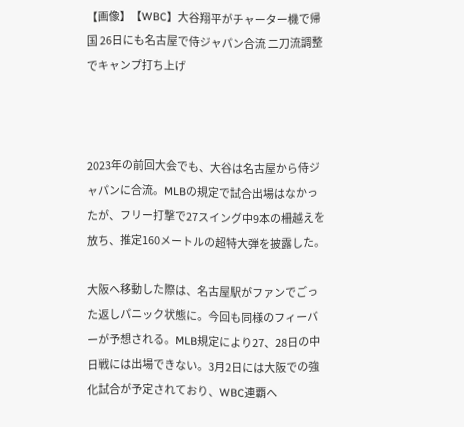【画像】【WBC】大谷翔平がチャーター機で帰国 26日にも名古屋で侍ジャパン合流 二刀流調整でキャンプ打ち上げ



2023年の前回大会でも、大谷は名古屋から侍ジャパンに合流。MLBの規定で試合出場はなかったが、フリー打撃で27スイング中9本の柵越えを放ち、推定160メートルの超特大弾を披露した。

大阪へ移動した際は、名古屋駅がファンでごった返しパニック状態に。今回も同様のフィーバーが予想される。MLB規定により27、28日の中日戦には出場できない。3月2日には大阪での強化試合が予定されており、WBC連覇へ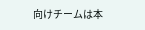向けチームは本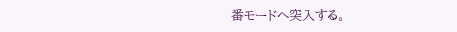番モードへ突入する。